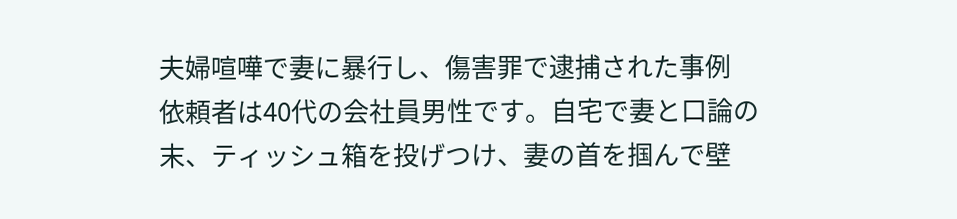夫婦喧嘩で妻に暴行し、傷害罪で逮捕された事例
依頼者は40代の会社員男性です。自宅で妻と口論の末、ティッシュ箱を投げつけ、妻の首を掴んで壁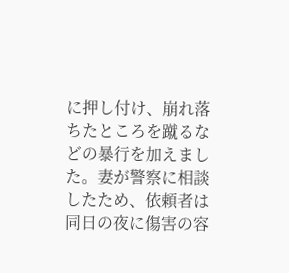に押し付け、崩れ落ちたところを蹴るなどの暴行を加えました。妻が警察に相談したため、依頼者は同日の夜に傷害の容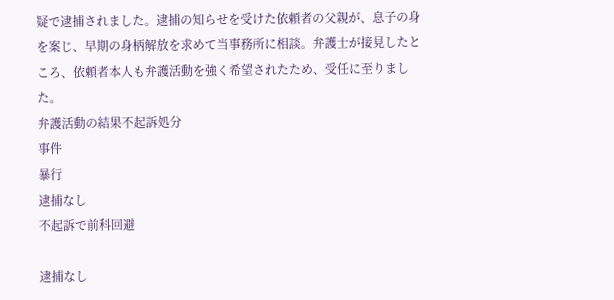疑で逮捕されました。逮捕の知らせを受けた依頼者の父親が、息子の身を案じ、早期の身柄解放を求めて当事務所に相談。弁護士が接見したところ、依頼者本人も弁護活動を強く希望されたため、受任に至りました。
弁護活動の結果不起訴処分
事件
暴行
逮捕なし
不起訴で前科回避

逮捕なし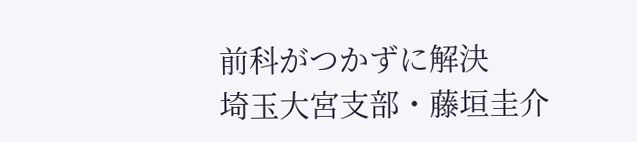前科がつかずに解決
埼玉大宮支部・藤垣圭介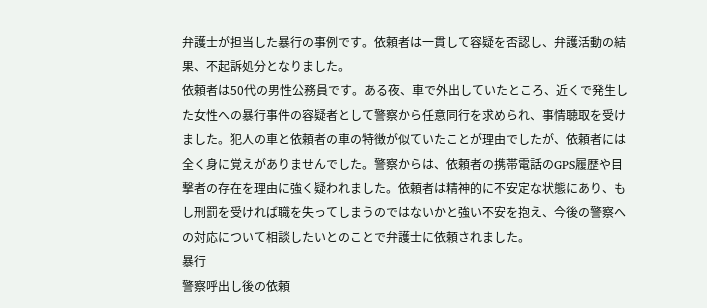弁護士が担当した暴行の事例です。依頼者は一貫して容疑を否認し、弁護活動の結果、不起訴処分となりました。
依頼者は50代の男性公務員です。ある夜、車で外出していたところ、近くで発生した女性への暴行事件の容疑者として警察から任意同行を求められ、事情聴取を受けました。犯人の車と依頼者の車の特徴が似ていたことが理由でしたが、依頼者には全く身に覚えがありませんでした。警察からは、依頼者の携帯電話のGPS履歴や目撃者の存在を理由に強く疑われました。依頼者は精神的に不安定な状態にあり、もし刑罰を受ければ職を失ってしまうのではないかと強い不安を抱え、今後の警察への対応について相談したいとのことで弁護士に依頼されました。
暴行
警察呼出し後の依頼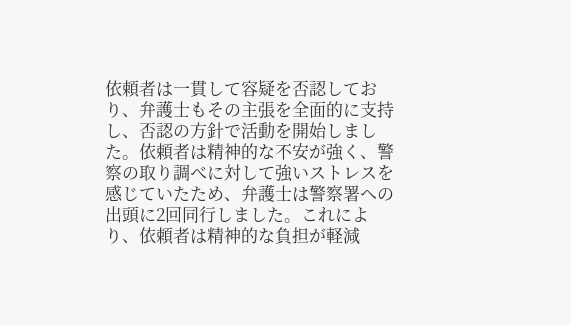依頼者は一貫して容疑を否認しており、弁護士もその主張を全面的に支持し、否認の方針で活動を開始しました。依頼者は精神的な不安が強く、警察の取り調べに対して強いストレスを感じていたため、弁護士は警察署への出頭に2回同行しました。これにより、依頼者は精神的な負担が軽減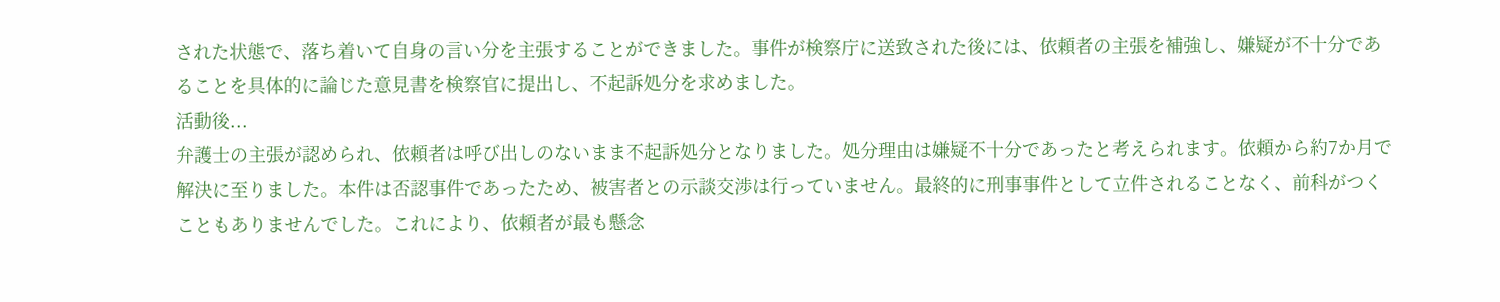された状態で、落ち着いて自身の言い分を主張することができました。事件が検察庁に送致された後には、依頼者の主張を補強し、嫌疑が不十分であることを具体的に論じた意見書を検察官に提出し、不起訴処分を求めました。
活動後...
弁護士の主張が認められ、依頼者は呼び出しのないまま不起訴処分となりました。処分理由は嫌疑不十分であったと考えられます。依頼から約7か月で解決に至りました。本件は否認事件であったため、被害者との示談交渉は行っていません。最終的に刑事事件として立件されることなく、前科がつくこともありませんでした。これにより、依頼者が最も懸念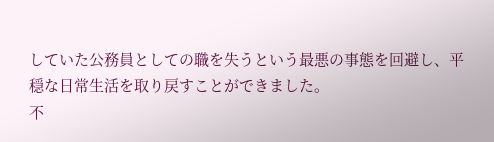していた公務員としての職を失うという最悪の事態を回避し、平穏な日常生活を取り戻すことができました。
不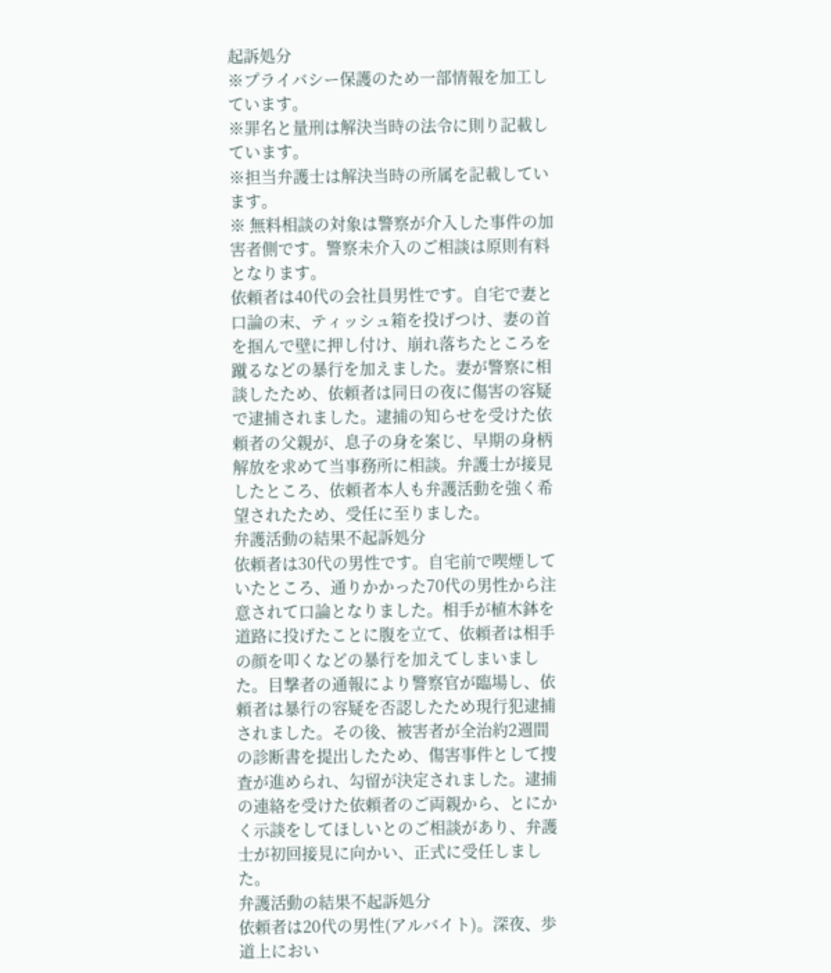起訴処分
※プライバシー保護のため一部情報を加工しています。
※罪名と量刑は解決当時の法令に則り記載しています。
※担当弁護士は解決当時の所属を記載しています。
※ 無料相談の対象は警察が介入した事件の加害者側です。警察未介入のご相談は原則有料となります。
依頼者は40代の会社員男性です。自宅で妻と口論の末、ティッシュ箱を投げつけ、妻の首を掴んで壁に押し付け、崩れ落ちたところを蹴るなどの暴行を加えました。妻が警察に相談したため、依頼者は同日の夜に傷害の容疑で逮捕されました。逮捕の知らせを受けた依頼者の父親が、息子の身を案じ、早期の身柄解放を求めて当事務所に相談。弁護士が接見したところ、依頼者本人も弁護活動を強く希望されたため、受任に至りました。
弁護活動の結果不起訴処分
依頼者は30代の男性です。自宅前で喫煙していたところ、通りかかった70代の男性から注意されて口論となりました。相手が植木鉢を道路に投げたことに腹を立て、依頼者は相手の顔を叩くなどの暴行を加えてしまいました。目撃者の通報により警察官が臨場し、依頼者は暴行の容疑を否認したため現行犯逮捕されました。その後、被害者が全治約2週間の診断書を提出したため、傷害事件として捜査が進められ、勾留が決定されました。逮捕の連絡を受けた依頼者のご両親から、とにかく示談をしてほしいとのご相談があり、弁護士が初回接見に向かい、正式に受任しました。
弁護活動の結果不起訴処分
依頼者は20代の男性(アルバイト)。深夜、歩道上におい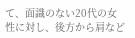て、面識のない20代の女性に対し、後方から肩など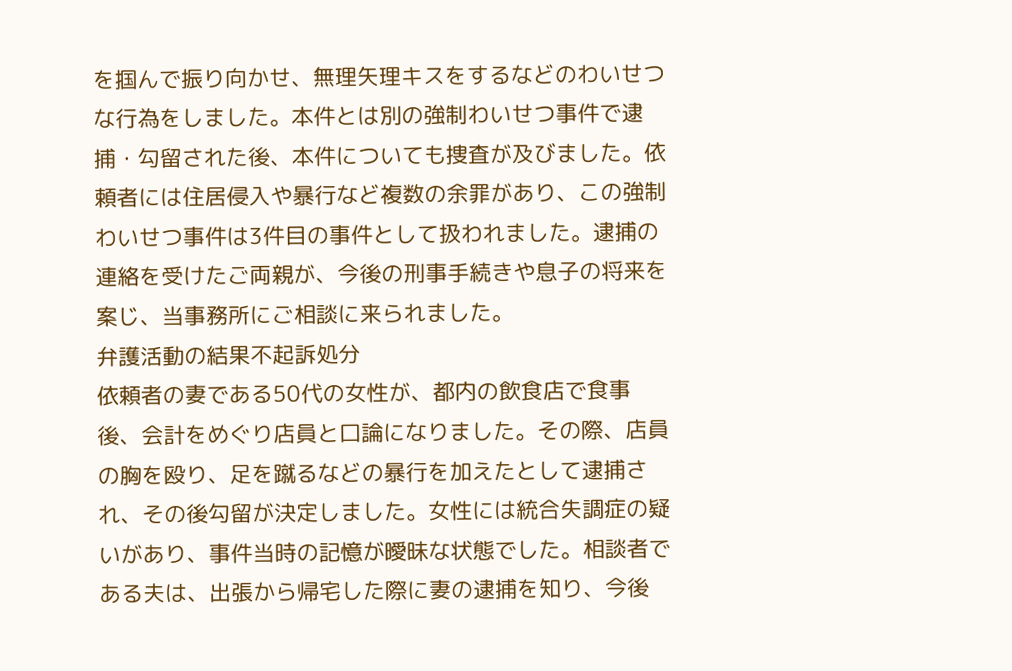を掴んで振り向かせ、無理矢理キスをするなどのわいせつな行為をしました。本件とは別の強制わいせつ事件で逮捕・勾留された後、本件についても捜査が及びました。依頼者には住居侵入や暴行など複数の余罪があり、この強制わいせつ事件は3件目の事件として扱われました。逮捕の連絡を受けたご両親が、今後の刑事手続きや息子の将来を案じ、当事務所にご相談に来られました。
弁護活動の結果不起訴処分
依頼者の妻である50代の女性が、都内の飲食店で食事後、会計をめぐり店員と口論になりました。その際、店員の胸を殴り、足を蹴るなどの暴行を加えたとして逮捕され、その後勾留が決定しました。女性には統合失調症の疑いがあり、事件当時の記憶が曖昧な状態でした。相談者である夫は、出張から帰宅した際に妻の逮捕を知り、今後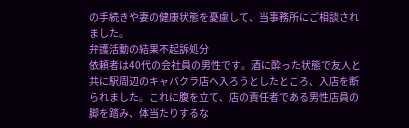の手続きや妻の健康状態を憂慮して、当事務所にご相談されました。
弁護活動の結果不起訴処分
依頼者は40代の会社員の男性です。酒に酔った状態で友人と共に駅周辺のキャバクラ店へ入ろうとしたところ、入店を断られました。これに腹を立て、店の責任者である男性店員の脚を踏み、体当たりするな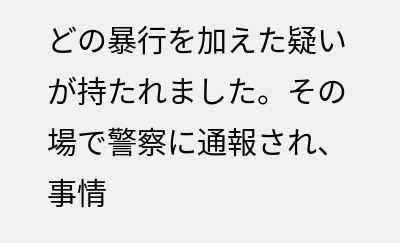どの暴行を加えた疑いが持たれました。その場で警察に通報され、事情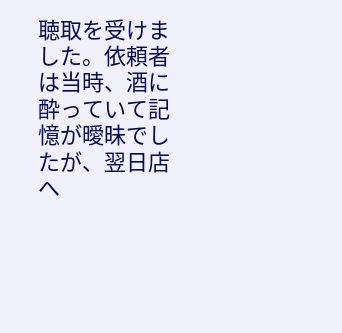聴取を受けました。依頼者は当時、酒に酔っていて記憶が曖昧でしたが、翌日店へ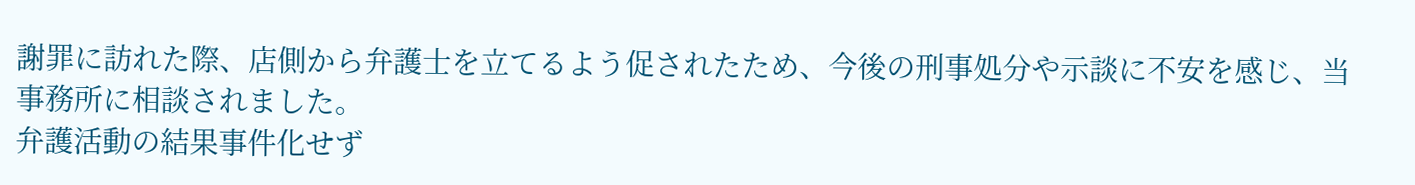謝罪に訪れた際、店側から弁護士を立てるよう促されたため、今後の刑事処分や示談に不安を感じ、当事務所に相談されました。
弁護活動の結果事件化せず